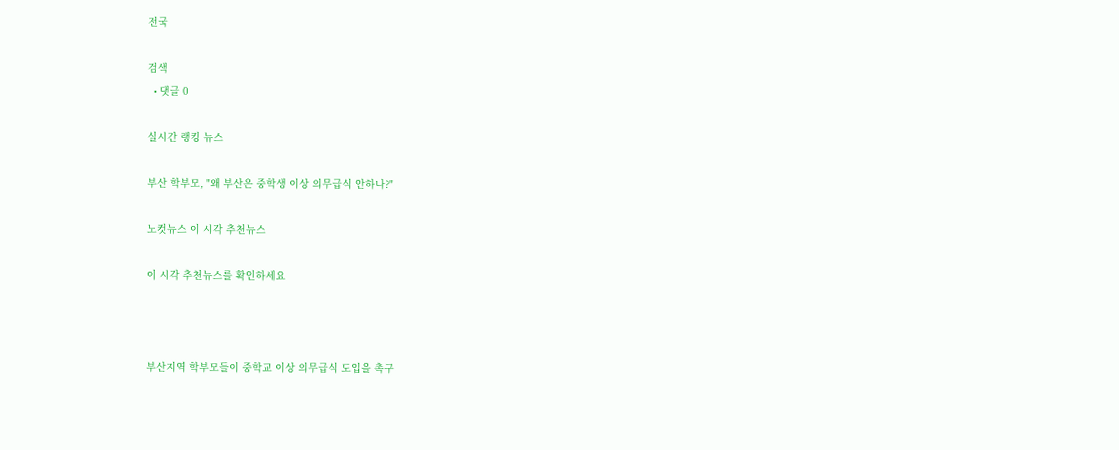전국

검색
  • 댓글 0

실시간 랭킹 뉴스

부산 학부모, "왜 부산은 중학생 이상 의무급식 안하나?"

노컷뉴스 이 시각 추천뉴스

이 시각 추천뉴스를 확인하세요



부산지역 학부모들이 중학교 이상 의무급식 도입을 촉구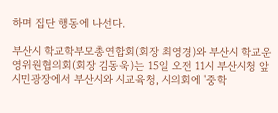하며 집단 행동에 나선다.

부산시 학교학부모총연합회(회장 최영경)와 부산시 학교운영위원협의회(회장 김동욱)는 15일 오전 11시 부산시청 앞 시민광장에서 부산시와 시교육청, 시의회에 '중학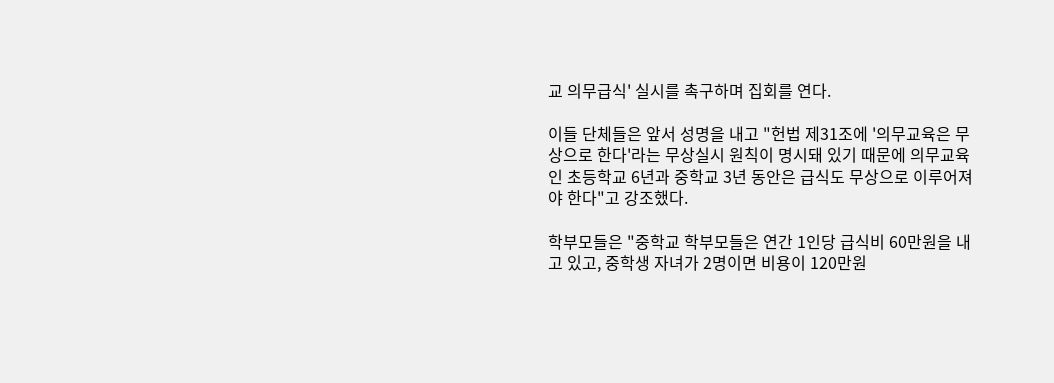교 의무급식' 실시를 촉구하며 집회를 연다.

이들 단체들은 앞서 성명을 내고 "헌법 제31조에 '의무교육은 무상으로 한다'라는 무상실시 원칙이 명시돼 있기 때문에 의무교육인 초등학교 6년과 중학교 3년 동안은 급식도 무상으로 이루어져야 한다"고 강조했다.

학부모들은 "중학교 학부모들은 연간 1인당 급식비 60만원을 내고 있고, 중학생 자녀가 2명이면 비용이 120만원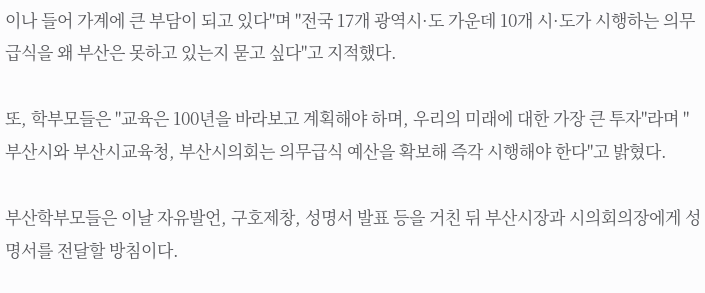이나 들어 가계에 큰 부담이 되고 있다"며 "전국 17개 광역시·도 가운데 10개 시·도가 시행하는 의무급식을 왜 부산은 못하고 있는지 묻고 싶다"고 지적했다.

또, 학부모들은 "교육은 100년을 바라보고 계획해야 하며, 우리의 미래에 대한 가장 큰 투자"라며 "부산시와 부산시교육청, 부산시의회는 의무급식 예산을 확보해 즉각 시행해야 한다"고 밝혔다.

부산학부모들은 이날 자유발언, 구호제창, 성명서 발표 등을 거친 뒤 부산시장과 시의회의장에게 성명서를 전달할 방침이다.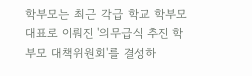학부모는 최근 각급 학교 학부모 대표로 이뤄진 '의무급식 추진 학부모 대책위원회'를 결성하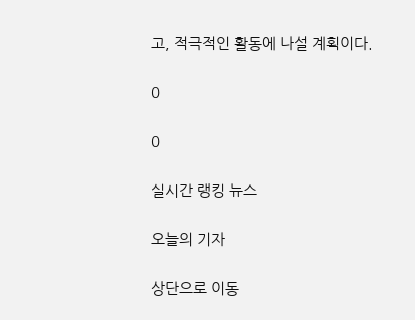고, 적극적인 활동에 나설 계획이다.

0

0

실시간 랭킹 뉴스

오늘의 기자

상단으로 이동